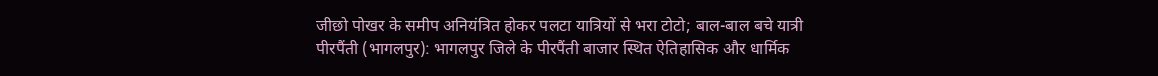जीछो पोखर के समीप अनियंत्रित होकर पलटा यात्रियों से भरा टोटो; बाल-बाल बचे यात्री
पीरपैंती (भागलपुर): भागलपुर जिले के पीरपैंती बाजार स्थित ऐतिहासिक और धार्मिक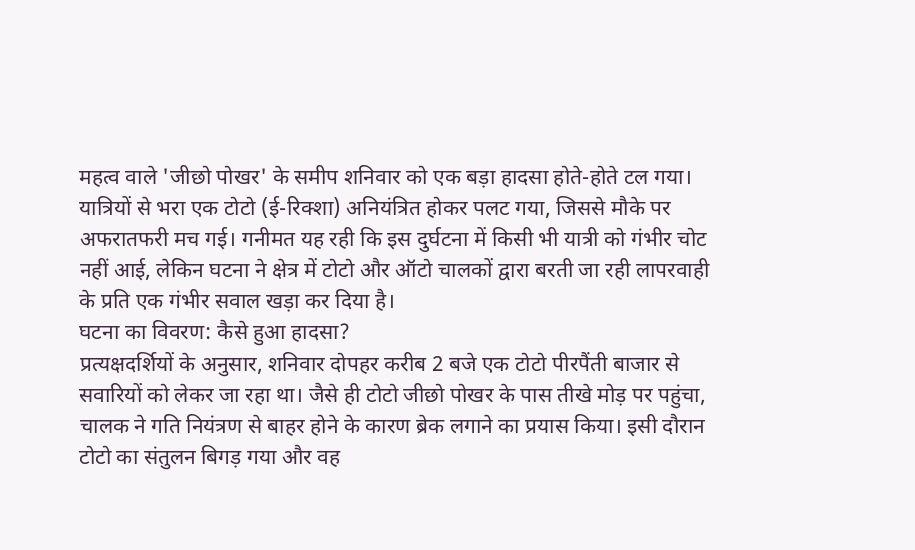महत्व वाले 'जीछो पोखर' के समीप शनिवार को एक बड़ा हादसा होते-होते टल गया। यात्रियों से भरा एक टोटो (ई-रिक्शा) अनियंत्रित होकर पलट गया, जिससे मौके पर अफरातफरी मच गई। गनीमत यह रही कि इस दुर्घटना में किसी भी यात्री को गंभीर चोट नहीं आई, लेकिन घटना ने क्षेत्र में टोटो और ऑटो चालकों द्वारा बरती जा रही लापरवाही के प्रति एक गंभीर सवाल खड़ा कर दिया है।
घटना का विवरण: कैसे हुआ हादसा?
प्रत्यक्षदर्शियों के अनुसार, शनिवार दोपहर करीब 2 बजे एक टोटो पीरपैंती बाजार से सवारियों को लेकर जा रहा था। जैसे ही टोटो जीछो पोखर के पास तीखे मोड़ पर पहुंचा, चालक ने गति नियंत्रण से बाहर होने के कारण ब्रेक लगाने का प्रयास किया। इसी दौरान टोटो का संतुलन बिगड़ गया और वह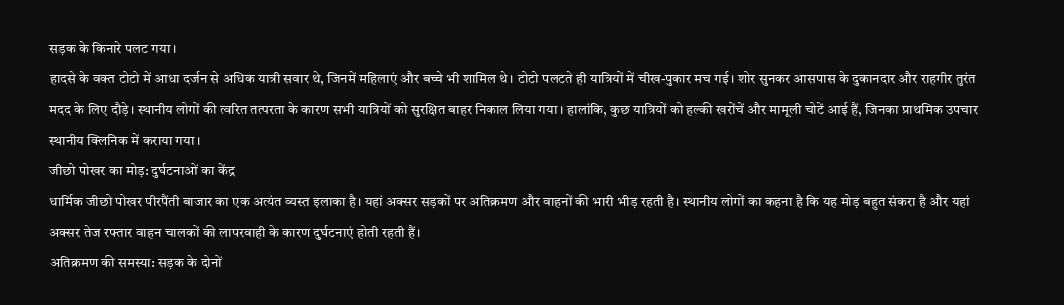सड़क के किनारे पलट गया।
हादसे के वक्त टोटो में आधा दर्जन से अधिक यात्री सवार थे, जिनमें महिलाएं और बच्चे भी शामिल थे। टोटो पलटते ही यात्रियों में चीख-पुकार मच गई। शोर सुनकर आसपास के दुकानदार और राहगीर तुरंत मदद के लिए दौड़े। स्थानीय लोगों की त्वरित तत्परता के कारण सभी यात्रियों को सुरक्षित बाहर निकाल लिया गया। हालांकि, कुछ यात्रियों को हल्की खरोंचें और मामूली चोटें आई हैं, जिनका प्राथमिक उपचार स्थानीय क्लिनिक में कराया गया।
जीछो पोखर का मोड़: दुर्घटनाओं का केंद्र
धार्मिक जीछो पोखर पीरपैंती बाजार का एक अत्यंत व्यस्त इलाका है। यहां अक्सर सड़कों पर अतिक्रमण और वाहनों की भारी भीड़ रहती है। स्थानीय लोगों का कहना है कि यह मोड़ बहुत संकरा है और यहां अक्सर तेज रफ्तार वाहन चालकों की लापरवाही के कारण दुर्घटनाएं होती रहती हैं।
अतिक्रमण की समस्या: सड़क के दोनों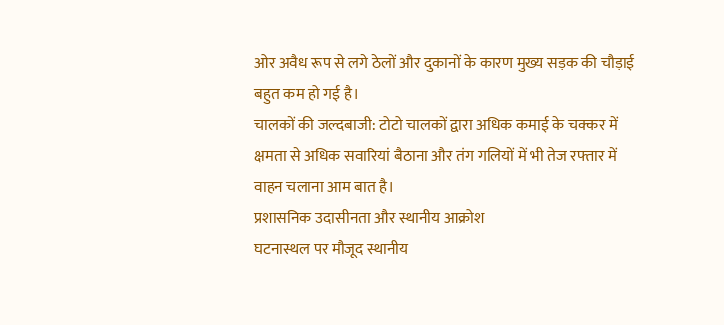ओर अवैध रूप से लगे ठेलों और दुकानों के कारण मुख्य सड़क की चौड़ाई बहुत कम हो गई है।
चालकों की जल्दबाजी: टोटो चालकों द्वारा अधिक कमाई के चक्कर में क्षमता से अधिक सवारियां बैठाना और तंग गलियों में भी तेज रफ्तार में वाहन चलाना आम बात है।
प्रशासनिक उदासीनता और स्थानीय आक्रोश
घटनास्थल पर मौजूद स्थानीय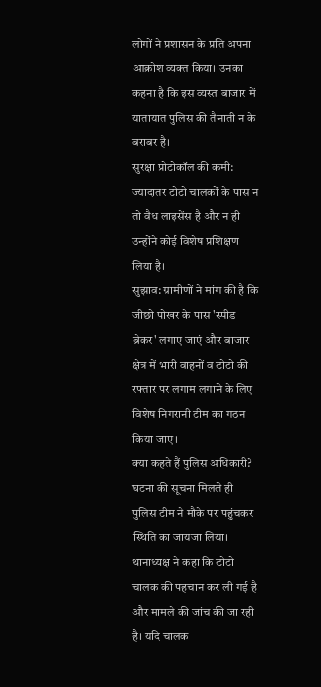लोगों ने प्रशासन के प्रति अपना आक्रोश व्यक्त किया। उनका कहना है कि इस व्यस्त बाजार में यातायात पुलिस की तैनाती न के बराबर है।
सुरक्षा प्रोटोकॉल की कमी: ज्यादातर टोटो चालकों के पास न तो वैध लाइसेंस है और न ही उन्होंने कोई विशेष प्रशिक्षण लिया है।
सुझाव: ग्रामीणों ने मांग की है कि जीछो पोखर के पास 'स्पीड ब्रेकर' लगाए जाएं और बाजार क्षेत्र में भारी वाहनों व टोटो की रफ्तार पर लगाम लगाने के लिए विशेष निगरानी टीम का गठन किया जाए।
क्या कहते हैं पुलिस अधिकारी?
घटना की सूचना मिलते ही पुलिस टीम ने मौके पर पहुंचकर स्थिति का जायजा लिया। थानाध्यक्ष ने कहा कि टोटो चालक की पहचान कर ली गई है और मामले की जांच की जा रही है। यदि चालक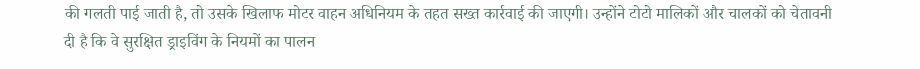की गलती पाई जाती है, तो उसके खिलाफ मोटर वाहन अधिनियम के तहत सख्त कार्रवाई की जाएगी। उन्होंने टोटो मालिकों और चालकों को चेतावनी दी है कि वे सुरक्षित ड्राइविंग के नियमों का पालन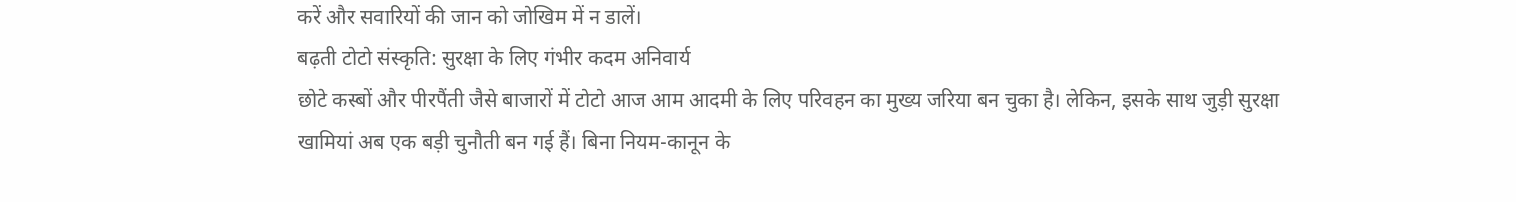करें और सवारियों की जान को जोखिम में न डालें।
बढ़ती टोटो संस्कृति: सुरक्षा के लिए गंभीर कदम अनिवार्य
छोटे कस्बों और पीरपैंती जैसे बाजारों में टोटो आज आम आदमी के लिए परिवहन का मुख्य जरिया बन चुका है। लेकिन, इसके साथ जुड़ी सुरक्षा खामियां अब एक बड़ी चुनौती बन गई हैं। बिना नियम-कानून के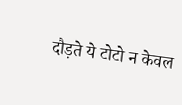दौड़ते ये टोटो न केवल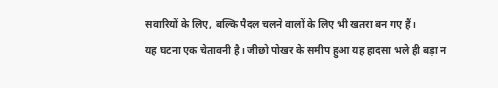सवारियों के लिए, बल्कि पैदल चलने वालों के लिए भी खतरा बन गए हैं।
यह घटना एक चेतावनी है। जीछो पोखर के समीप हुआ यह हादसा भले ही बड़ा न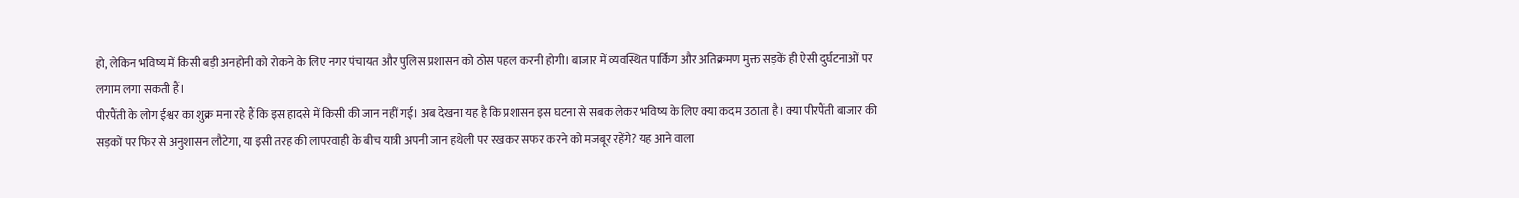हो, लेकिन भविष्य में किसी बड़ी अनहोनी को रोकने के लिए नगर पंचायत और पुलिस प्रशासन को ठोस पहल करनी होगी। बाजार में व्यवस्थित पार्किंग और अतिक्रमण मुक्त सड़कें ही ऐसी दुर्घटनाओं पर लगाम लगा सकती हैं।
पीरपैंती के लोग ईश्वर का शुक्र मना रहे हैं कि इस हादसे में किसी की जान नहीं गई। अब देखना यह है कि प्रशासन इस घटना से सबक लेकर भविष्य के लिए क्या कदम उठाता है। क्या पीरपैंती बाजार की सड़कों पर फिर से अनुशासन लौटेगा, या इसी तरह की लापरवाही के बीच यात्री अपनी जान हथेली पर रखकर सफर करने को मजबूर रहेंगे? यह आने वाला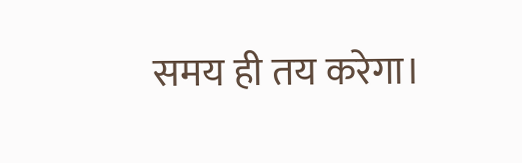समय ही तय करेगा।